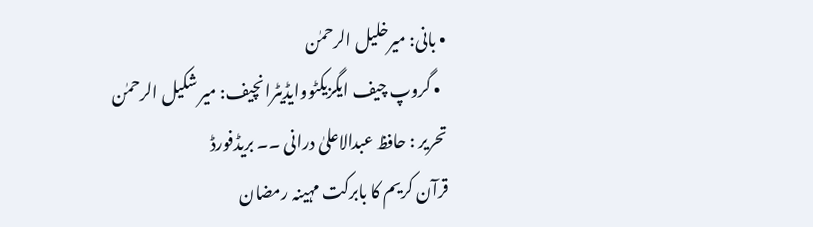• بانی: میرخلیل الرحمٰن
  • گروپ چیف ایگزیکٹووایڈیٹرانچیف: میر شکیل الرحمٰن
تحریر : حافظ عبدالاعلیٰ درانی ۔۔ بریڈفورڈ
قرآن کریم کا بابرکت مہینہ رمضان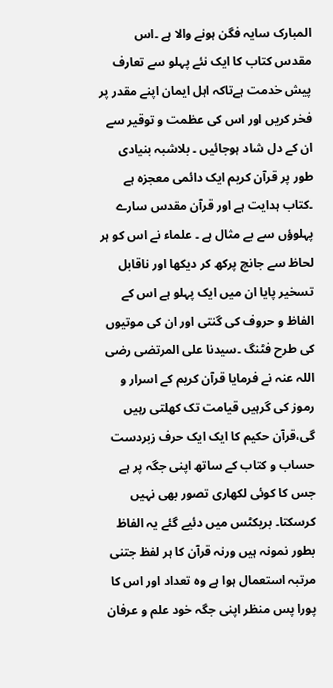المبارک سایہ فگن ہونے والا ہے ۔اس مقدس کتاب کا ایک نئے پہلو سے تعارف پیش خدمت ہےتاکہ اہل ایمان اپنے مقدر پر فخر کریں اور اس کی عظمت و توقیر سے ان کے دل شاد ہوجائیں ۔ بلاشبہ بنیادی طور پر قرآن کریم ایک دائمی معجزہ ہے ۔کتاب ہدایت ہے اور قرآن مقدس سارے پہلوؤں سے بے مثال ہے ۔ علماء نے اس کو ہر لحاظ سے جانچ پرکھ کر دیکھا اور ناقابل تسخیر پایا ان میں ایک پہلو ہے اس کے الفاظ و حروف کی گنتی اور ان کی موتیوں کی طرح فٹنگ ۔سیدنا علی المرتضی رضی اللہ عنہ نے فرمایا قرآن کریم کے اسرار و رموز کی گرہیں قیامت تک کھلتی رہیں گی،قرآن حکیم کا ایک ایک حرف زبردست حساب و کتاب کے ساتھ اپنی جگہ پر ہے جس کا کوئی لکھاری تصور بھی نہیں کرسکتا۔ بریکٹس میں دئیے گئے یہ الفاظ بطور نمونہ ہیں ورنہ قرآن کا ہر لفظ جتنی مرتبہ استعمال ہوا ہے وہ تعداد اور اس کا پورا پس منظر اپنی جگہ خود علم و عرفان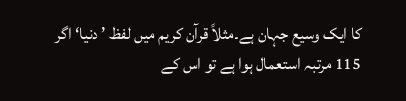کا ایک وسیع جہان ہے۔مثلاً قرآن کریم میں لفظ ’ دنیا‘ اگر 115 مرتبہ استعمال ہوا ہے تو اس کے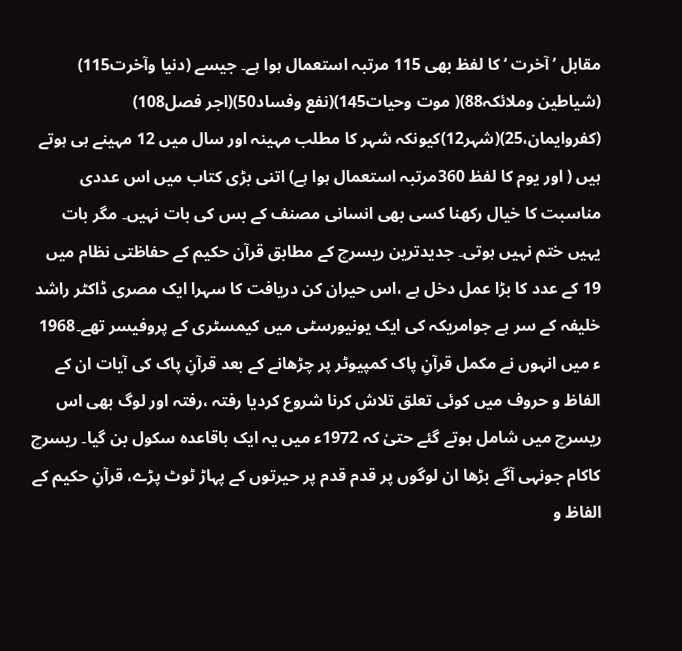مقابل ’ آخرت ‘ کا لفظ بھی 115 مرتبہ استعمال ہوا ہے۔ جیسے (دنیا وآخرت115) (شیاطین وملائکہ88)( موت وحیات145)(نفع وفساد50)(اجر فصل108) (کفروایمان،25)(شہر12)کیونکہ شہر کا مطلب مہینہ اور سال میں 12 مہینے ہی ہوتے ہیں ( اور یوم کا لفظ 360مرتبہ استعمال ہوا ہے) اتنی بڑی کتاب میں اس عددی مناسبت کا خیال رکھنا کسی بھی انسانی مصنف کے بس کی بات نہیں۔ مگر بات یہیں ختم نہیں ہوتی۔ جدیدترین ریسرچ کے مطابق قرآن حکیم کے حفاظتی نظام میں 19 کے عدد کا بڑا عمل دخل ہے ،اس حیران کن دریافت کا سہرا ایک مصری ڈاکٹر راشد خلیفہ کے سر ہے جوامریکہ کی ایک یونیورسٹی میں کیمسٹری کے پروفیسر تھے۔1968 ء میں انہوں نے مکمل قرآنِ پاک کمپیوٹر پر چڑھانے کے بعد قرآنِ پاک کی آیات ان کے الفاظ و حروف میں کوئی تعلق تلاش کرنا شروع کردیا رفتہ ،رفتہ اور لوگ بھی اس ریسرچ میں شامل ہوتے گئے حتیٰ کہ 1972ء میں یہ ایک باقاعدہ سکول بن گیا۔ ریسرچ کاکام جونہی آگے بڑھا ان لوگوں پر قدم قدم پر حیرتوں کے پہاڑ ٹوٹ پڑے، قرآنِ حکیم کے الفاظ و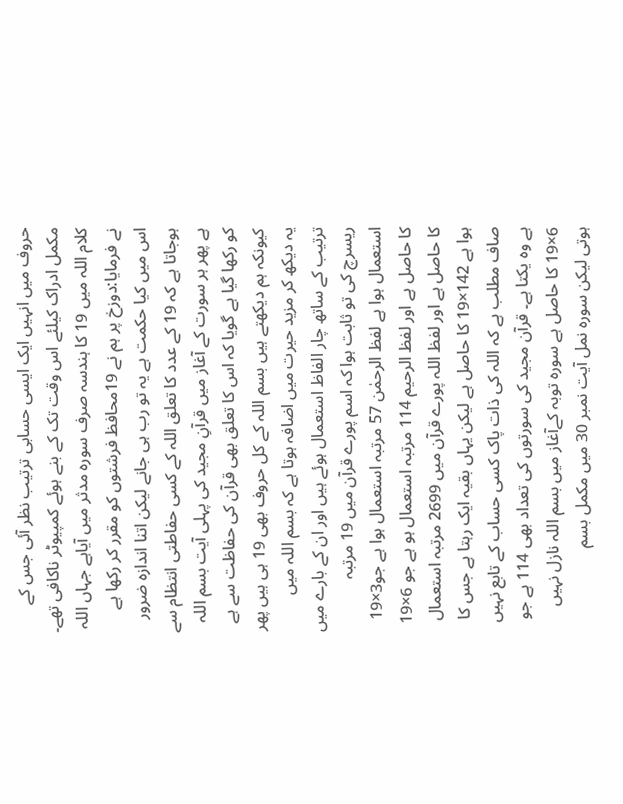حروف میں انہیں ایک ایسی حسابی ترتیب نظر آئی جس کے مکمل ادراک کیلئے اس وقت تک کے بنے ہوئے کمپیوٹر ناکافی تھے۔ کلام اللہ میں 19 کا ہندسہ صرف سورہ مدثر میں آیاہے جہاں اللہ نے فرمایا:دوزخ پر ہم نے 19محافظ فرشتوں کو مقرر کر رکھا ہے اس میں کیا حکمت ہے یہ تو رب ہی جانے لیکن اتنا اندازہ ضرور ہوجاتا ہے کہ 19 کے عدد کا تعلق اللہ کے کسی حفاطتی انتظام سے ہے پھر ہر سورت کے آغاز میں قرآنِ مجید کی پہلی آیت بسم اللہ کو رکھا گیا ہے گویا کہ اس کا تعلق بھی قرآن کی حفاظت سے ہے کیونکہ ہم دیکھتے ہیں بسم اللہ کے کل حروف بھی 19 ہی ہیں پھر یہ دیکھ کر مزید حیرت میں اضافہ ہوتا ہے کہ بسم اللہ میں ترتیب کے ساتھ چار الفاظ استعمال ہوئے ہیں اور ان کے بارے میں ریسرچ کی تو ثابت ہوا کہ اسم پورے قرآن میں 19 مرتبہ استعمال ہوا ہے لفظ الرحمٰن 57 مرتبہ استعمال ہوا ہے جو3×19 کا حاصل ہے اور لفظ الرحیم 114 مرتبہ استعمال ہو ہے جو 6×19 کا حاصل ہے اور لفظ اللہ پورے قرآن میں 2699 مرتبہ استعمال ہوا ہے 142×19 کا حاصل ہے لیکن یہاں بقیہ ایک رہتا ہے جس کا صاف مطلب ہے کہ اللہ کی ذات پاک کسی حساب کے تابع نہیں ہے وہ یکتا ہے۔ قرآن مجید کی سورتوں کی تعداد بھی 114 ہے جو 6×19 کا حاصل ہے سورہ توبہ کےآغاز میں بسم اللہ نازل نہیں ہوتی لیکن سورہ نمل آیت نمبر 30 میں مکمل بسم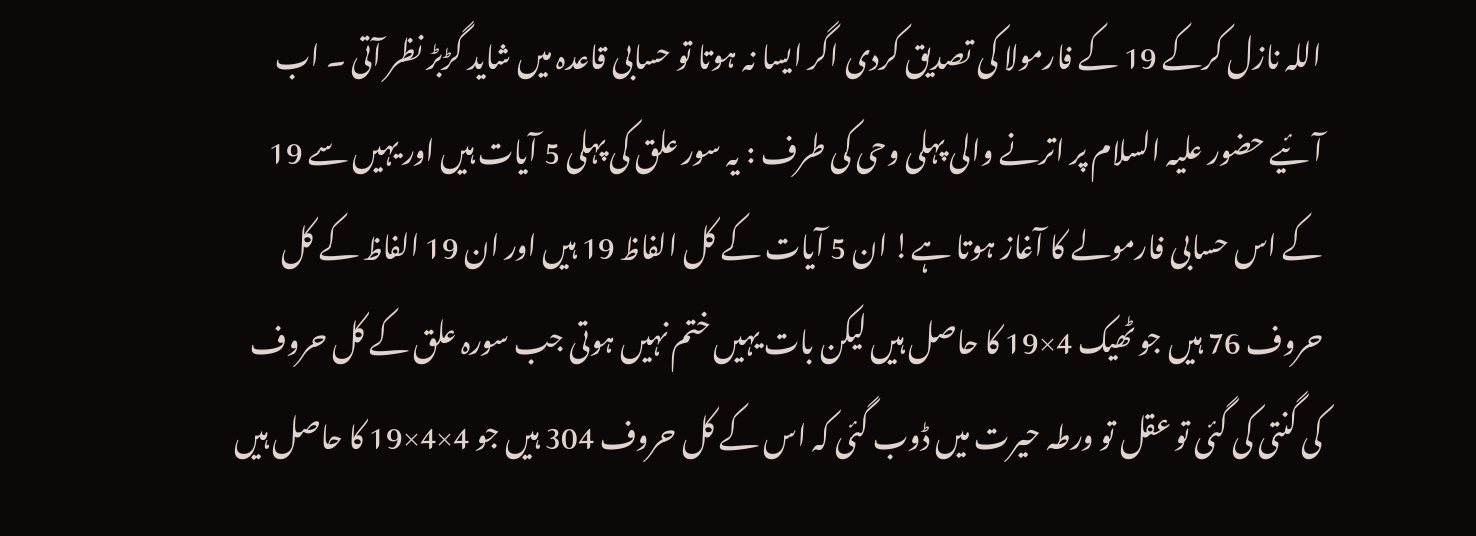اللہ نازل کرکے 19 کے فارمولا کی تصدیق کردی اگر ایسا نہ ہوتا تو حسابی قاعدہ میں شاید گڑبڑ نظر آتی ۔ اب آئیے حضور علیہ السلام پر اترنے والی پہلی وحی کی طرف : یہ سور علق کی پہلی 5 آیات ہیں اور یہیں سے 19 کے اس حسابی فارمولے کا آغاز ہوتا ہے! ان 5 آیات کے کل الفاظ 19 ہیں اور ان 19 الفاظ کے کل حروف 76 ہیں جو ٹھیک 4×19 کا حاصل ہیں لیکن بات یہیں ختم نہیں ہوتی جب سورہ علق کے کل حروف کی گنتی کی گئی تو عقل تو ورطہ حیرت میں ڈوب گئی کہ اس کے کل حروف 304 ہیں جو 4×4×19 کا حاصل ہیں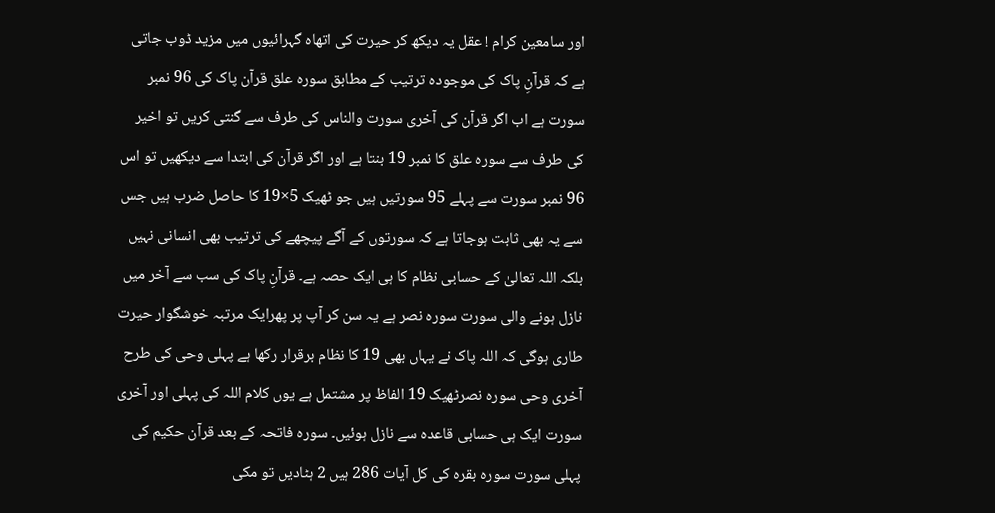اور سامعین کرام ! عقل یہ دیکھ کر حیرت کی اتھاہ گہرائیوں میں مزید ڈوب جاتی ہے کہ قرآنِ پاک کی موجودہ ترتیب کے مطابق سورہ علق قرآن پاک کی 96 نمبر سورت ہے اب اگر قرآن کی آخری سورت والناس کی طرف سے گنتی کریں تو اخیر کی طرف سے سورہ علق کا نمبر 19 بنتا ہے اور اگر قرآن کی ابتدا سے دیکھیں تو اس 96 نمبر سورت سے پہلے 95 سورتیں ہیں جو ٹھیک 5×19 کا حاصل ضرب ہیں جس سے یہ بھی ثابت ہوجاتا ہے کہ سورتوں کے آگے پیچھے کی ترتیب بھی انسانی نہیں بلکہ اللہ تعالیٰ کے حسابی نظام کا ہی ایک حصہ ہے۔ قرآنِ پاک کی سب سے آخر میں نازل ہونے والی سورت سورہ نصر ہے یہ سن کر آپ پر پھرایک مرتبہ خوشگوار حیرت طاری ہوگی کہ اللہ پاک نے یہاں بھی 19 کا نظام برقرار رکھا ہے پہلی وحی کی طرح آخری وحی سورہ نصرٹھیک 19 الفاظ پر مشتمل ہے یوں کلام اللہ کی پہلی اور آخری سورت ایک ہی حسابی قاعدہ سے نازل ہوئیں۔ سورہ فاتحہ کے بعد قرآن حکیم کی پہلی سورت سورہ بقرہ کی کل آیات 286 ہیں 2 ہٹادیں تو مکی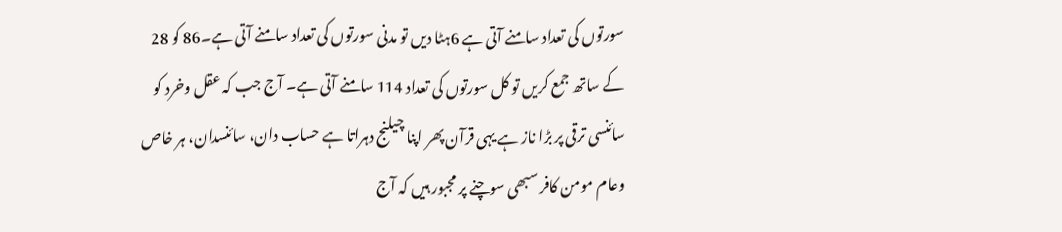سورتوں کی تعداد سامنے آتی ہے 6ہٹا دیں تو مدنی سورتوں کی تعداد سامنے آتی ہے۔86 کو 28 کے ساتھ جمع کریں تو کل سورتوں کی تعداد 114 سامنے آتی ہے۔ آج جب کہ عقل وخرد کو سائنسی ترقی پر بڑا ناز ہے یہی قرآن پھر اپنا چیلنج دہراتا ہے حساب دان، سائنسدان، ہر خاص وعام مومن کافر سبھی سوچنے پر مجبور ہیں کہ آج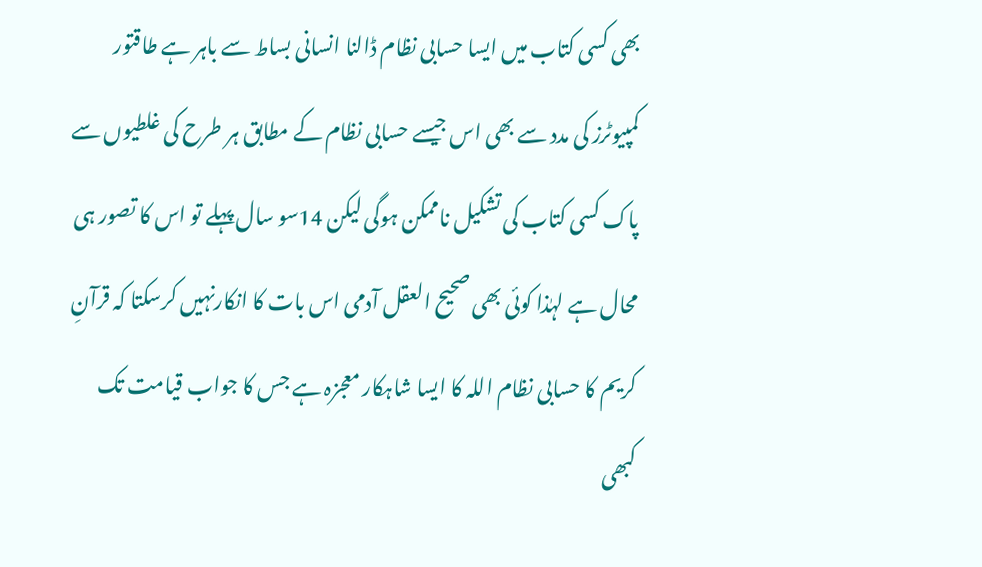بھی کسی کتاب میں ایسا حسابی نظام ڈالنا انسانی بساط سے باہر ہے طاقتور کمپیوٹرز کی مدد سے بھی اس جیسے حسابی نظام کے مطابق ہر طرح کی غلطیوں سے پاک کسی کتاب کی تشکیل ناممکن ہوگی لیکن 14سو سال پہلے تو اس کا تصور ہی محال ہے لہٰذا کوئی بھی صحیح العقل آدمی اس بات کا انکارنہیں کرسکتا کہ قرآنِ کریم کا حسابی نظام اللہ کا ایسا شاہکار معجزہ ہے جس کا جواب قیامت تک کبھی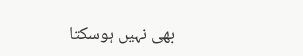بھی نہیں ہوسکتا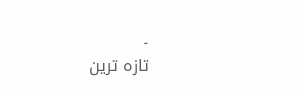۔
تازہ ترین